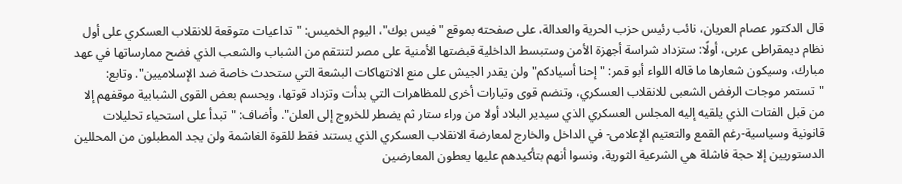قال الدكتور عصام العريان، نائب رئيس حزب الحرية والعدالة، على صفحته بموقع "فيس بوك"، اليوم الخميس: "تداعيات متوقعة للانقلاب العسكري على أول نظام ديمقراطى عربى، أولًا: ستزداد شراسة أجهزة الأمن وستبسط الداخلية قبضتها الأمنية على مصر لتنتقم من الشباب والشعب الذي فضح ممارساتها في عهد مبارك، وسيكون شعارها ما قاله اللواء أبو قمر: "إحنا أسيادكم" ولن يقدر الجيش على منع الانتهاكات البشعة التي ستحدث خاصة ضد الإسلاميين". وتابع: "تستمر موجات الرفض الشعبى للانقلاب العسكري، وتنضم قوى وتيارات أخرى للمظاهرات التي بدأت وتزداد قوتها، ويحسم بعض القوى الشبابية موقفهم إلا من قبل الفتات الذي يلقيه إليه المجلس العسكري الذي سيدير البلاد أولا من وراء ستار ثم يضطر للخروج إلى العلن". وأضاف: "تبدأ على استحياء تحليلات قانونية وسياسية-رغم القمع والتعتيم الإعلامى- في الداخل والخارج لمعارضة الانقلاب العسكري الذي يستند فقط للقوة الغاشمة ولن يجد المطبلون من المحللين الدستوريين إلا حجة فاشلة هي الشرعية الثورية، ونسوا أنهم بتأكيدهم عليها يعطون المعارضين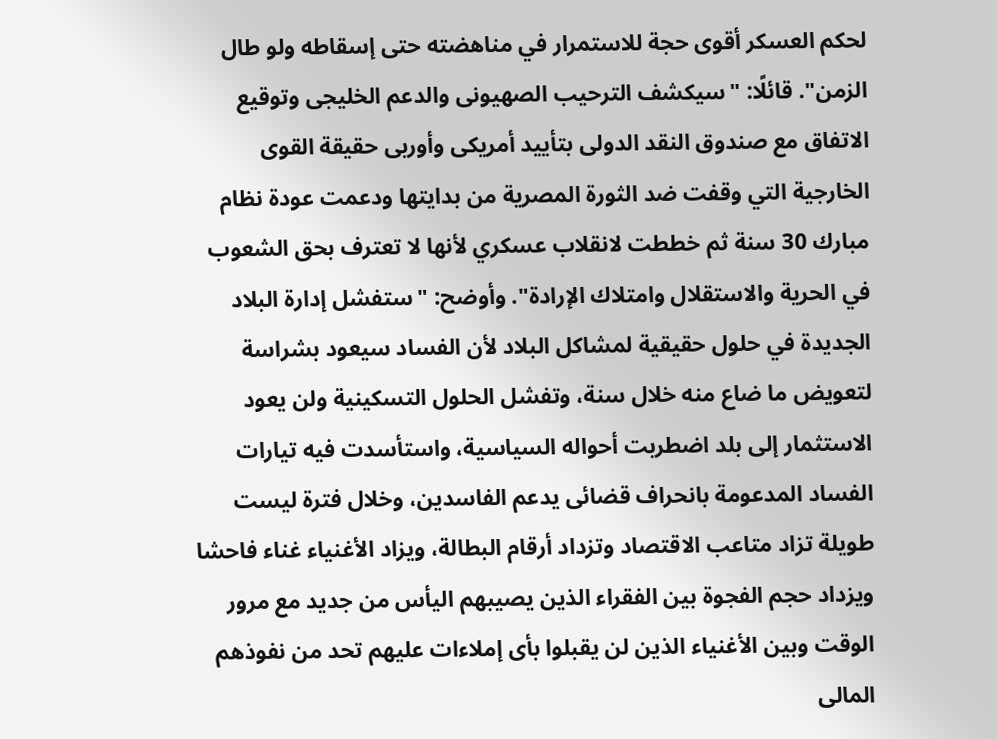لحكم العسكر أقوى حجة للاستمرار في مناهضته حتى إسقاطه ولو طال الزمن". قائلًا: "سيكشف الترحيب الصهيونى والدعم الخليجى وتوقيع الاتفاق مع صندوق النقد الدولى بتأييد أمريكى وأوربى حقيقة القوى الخارجية التي وقفت ضد الثورة المصرية من بدايتها ودعمت عودة نظام مبارك 30 سنة ثم خططت لانقلاب عسكري لأنها لا تعترف بحق الشعوب في الحرية والاستقلال وامتلاك الإرادة". وأوضح: "ستفشل إدارة البلاد الجديدة في حلول حقيقية لمشاكل البلاد لأن الفساد سيعود بشراسة لتعويض ما ضاع منه خلال سنة، وتفشل الحلول التسكينية ولن يعود الاستثمار إلى بلد اضطربت أحواله السياسية، واستأسدت فيه تيارات الفساد المدعومة بانحراف قضائى يدعم الفاسدين، وخلال فترة ليست طويلة تزاد متاعب الاقتصاد وتزداد أرقام البطالة، ويزاد الأغنياء غناء فاحشا ويزداد حجم الفجوة بين الفقراء الذين يصيبهم اليأس من جديد مع مرور الوقت وبين الأغنياء الذين لن يقبلوا بأى إملاءات عليهم تحد من نفوذهم المالى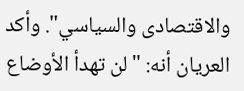والاقتصادى والسياسي". وأكد العريان أنه: "لن تهدأ الأوضاع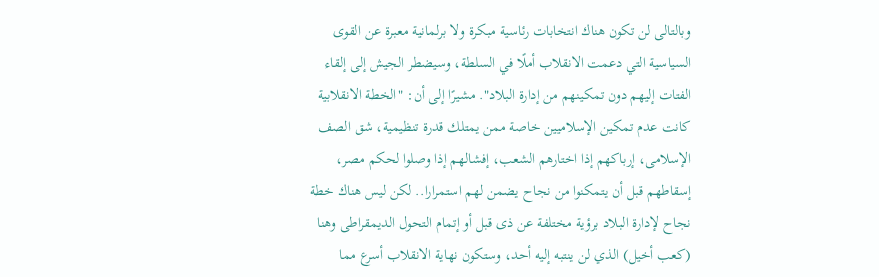وبالتالى لن تكون هناك انتخابات رئاسية مبكرة ولا برلمانية معبرة عن القوى السياسية التي دعمت الانقلاب أملًا في السلطة، وسيضطر الجيش إلى إلقاء الفتات إليهم دون تمكينهم من إدارة البلاد". مشيرًا إلى أن: "الخطة الانقلابية كانت عدم تمكين الإسلاميين خاصة ممن يمتلك قدرة تنظيمية، شق الصف الإسلامى، إرباكهم إذا اختارهم الشعب، إفشالهم إذا وصلوا لحكم مصر، إسقاطهم قبل أن يتمكنوا من نجاح يضمن لهم استمرارا.. لكن ليس هناك خطة نجاح لإدارة البلاد برؤية مختلفة عن ذى قبل أو إتمام التحول الديمقراطى وهنا (كعب أخيل) الذي لن ينتبه إليه أحد، وستكون نهاية الانقلاب أسرع مما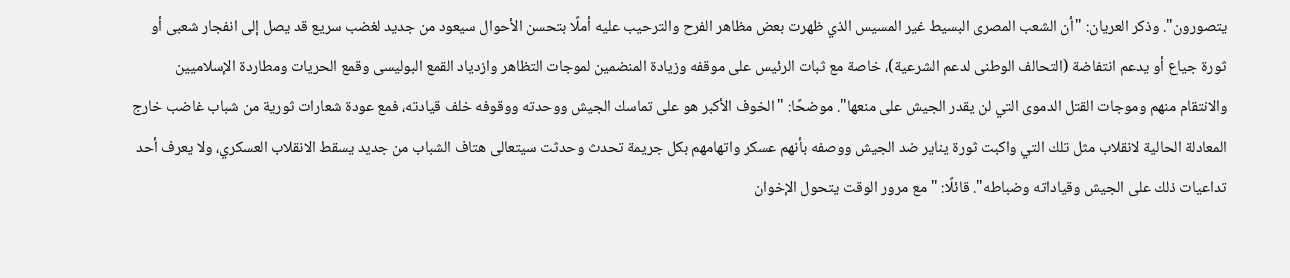يتصورون". وذكر العريان: "أن الشعب المصرى البسيط غير المسيس الذي ظهرت بعض مظاهر الفرح والترحيب عليه أملًا بتحسن الأحوال سيعود من جديد لغضب سريع قد يصل إلى انفجار شعبى أو ثورة جياع أو يدعم انتفاضة (التحالف الوطنى لدعم الشرعية)، خاصة مع ثبات الرئيس على موقفه وزيادة المنضمين لموجات التظاهر وازدياد القمع البوليسى وقمع الحريات ومطاردة الإسلاميين والانتقام منهم وموجات القتل الدموى التي لن يقدر الجيش على منعها". موضحًا: "الخوف الأكبر هو على تماسك الجيش ووحدته ووقوفه خلف قيادته، فمع عودة شعارات ثورية من شباب غاضب خارج المعادلة الحالية لانقلاب مثل تلك التي واكبت ثورة يناير ضد الجيش ووصفه بأنهم عسكر واتهامهم بكل جريمة تحدث وحدثت سيتعالى هتاف الشباب من جديد يسقط الانقلاب العسكري، ولا يعرف أحد تداعيات ذلك على الجيش وقياداته وضباطه". قائلًا: "مع مرور الوقت يتحول الإخوان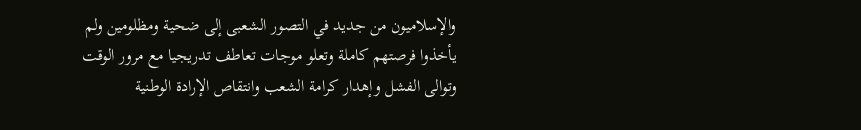والإسلاميون من جديد في التصور الشعبى إلى ضحية ومظلومين ولم يأخذوا فرصتهم كاملة وتعلو موجات تعاطف تدريجيا مع مرور الوقت وتوالى الفشل وإهدار كرامة الشعب وانتقاص الإرادة الوطنية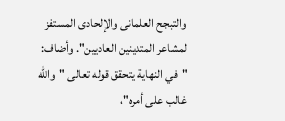والتبجح العلمانى والإلحادى المستفز لمشاعر المتدينين العاديين". وأضاف: "في النهاية يتحقق قوله تعالى "والله غالب على أمره"،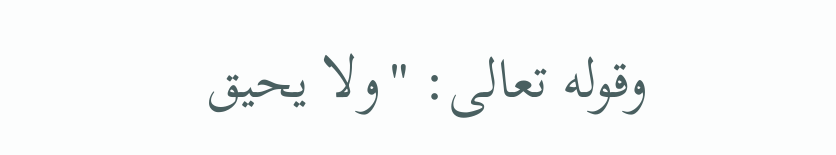وقوله تعالى: "ولا يحيق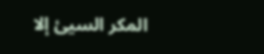المكر السيئ إلا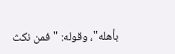بأهله"، وقوله: "فمن نكث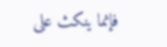فإنما ينكث على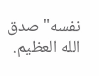نفسه" صدق الله العظيم.